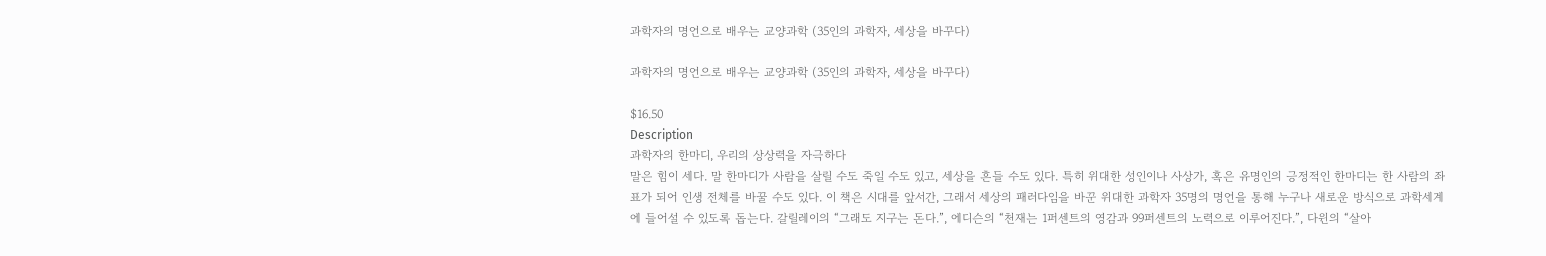과학자의 명언으로 배우는 교양과학 (35인의 과학자, 세상을 바꾸다)

과학자의 명언으로 배우는 교양과학 (35인의 과학자, 세상을 바꾸다)

$16.50
Description
과학자의 한마디, 우리의 상상력을 자극하다
말은 힘이 세다. 말 한마디가 사람을 살릴 수도 죽일 수도 있고, 세상을 흔들 수도 있다. 특히 위대한 성인이나 사상가, 혹은 유명인의 긍정적인 한마디는 한 사람의 좌표가 되어 인생 전체를 바꿀 수도 있다. 이 책은 시대를 앞서간, 그래서 세상의 패러다임을 바꾼 위대한 과학자 35명의 명언을 통해 누구나 새로운 방식으로 과학세계에 들어설 수 있도록 돕는다. 갈릴레이의 “그래도 지구는 돈다.”, 에디슨의 “천재는 1퍼센트의 영감과 99퍼센트의 노력으로 이루어진다.”, 다윈의 “살아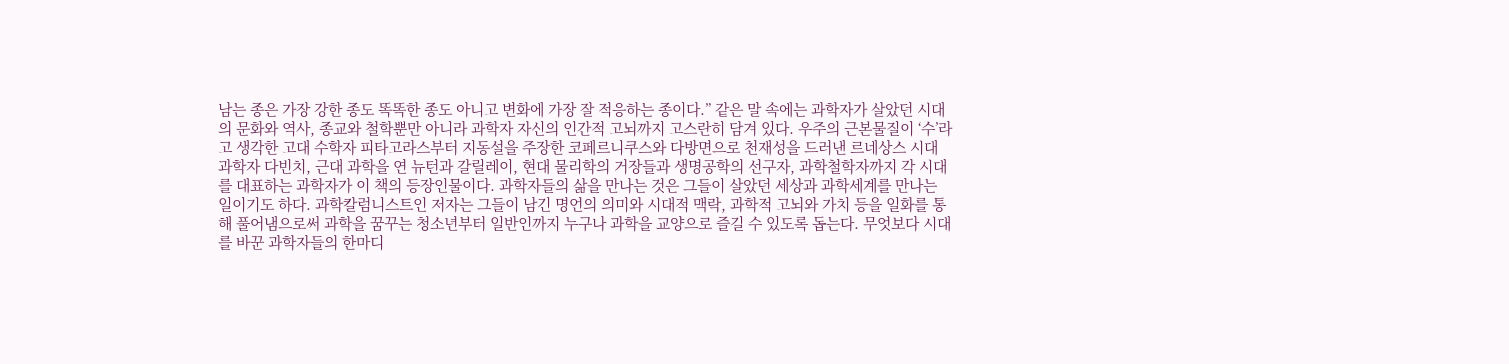남는 종은 가장 강한 종도 똑똑한 종도 아니고 변화에 가장 잘 적응하는 종이다.” 같은 말 속에는 과학자가 살았던 시대의 문화와 역사, 종교와 철학뿐만 아니라 과학자 자신의 인간적 고뇌까지 고스란히 담겨 있다. 우주의 근본물질이 ‘수’라고 생각한 고대 수학자 피타고라스부터 지동설을 주장한 코페르니쿠스와 다방면으로 천재성을 드러낸 르네상스 시대 과학자 다빈치, 근대 과학을 연 뉴턴과 갈릴레이, 현대 물리학의 거장들과 생명공학의 선구자, 과학철학자까지 각 시대를 대표하는 과학자가 이 책의 등장인물이다. 과학자들의 삶을 만나는 것은 그들이 살았던 세상과 과학세계를 만나는 일이기도 하다. 과학칼럼니스트인 저자는 그들이 남긴 명언의 의미와 시대적 맥락, 과학적 고뇌와 가치 등을 일화를 통해 풀어냄으로써 과학을 꿈꾸는 청소년부터 일반인까지 누구나 과학을 교양으로 즐길 수 있도록 돕는다. 무엇보다 시대를 바꾼 과학자들의 한마디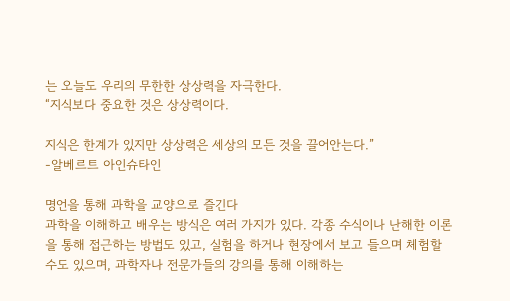는 오늘도 우리의 무한한 상상력을 자극한다.
“지식보다 중요한 것은 상상력이다.

지식은 한계가 있지만 상상력은 세상의 모든 것을 끌어안는다.”
-알베르트 아인슈타인

명언을 통해 과학을 교양으로 즐긴다
과학을 이해하고 배우는 방식은 여러 가지가 있다. 각종 수식이나 난해한 이론을 통해 접근하는 방법도 있고, 실험을 하거나 현장에서 보고 들으며 체험할 수도 있으며, 과학자나 전문가들의 강의를 통해 이해하는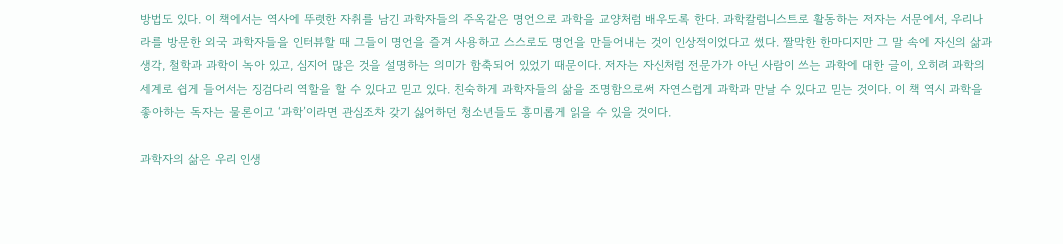방법도 있다. 이 책에서는 역사에 뚜렷한 자취를 남긴 과학자들의 주옥같은 명언으로 과학을 교양처럼 배우도록 한다. 과학칼럼니스트로 활동하는 저자는 서문에서, 우리나라를 방문한 외국 과학자들을 인터뷰할 때 그들이 명언을 즐겨 사용하고 스스로도 명언을 만들어내는 것이 인상적이었다고 썼다. 짤막한 한마디지만 그 말 속에 자신의 삶과 생각, 철학과 과학이 녹아 있고, 심지어 많은 것을 설명하는 의미가 함축되어 있었기 때문이다. 저자는 자신처럼 전문가가 아닌 사람이 쓰는 과학에 대한 글이, 오히려 과학의 세계로 쉽게 들어서는 징검다리 역할을 할 수 있다고 믿고 있다. 친숙하게 과학자들의 삶을 조명함으로써 자연스럽게 과학과 만날 수 있다고 믿는 것이다. 이 책 역시 과학을 좋아하는 독자는 물론이고 ‘과학’이라면 관심조차 갖기 싫어하던 청소년들도 흥미롭게 읽을 수 있을 것이다.

과학자의 삶은 우리 인생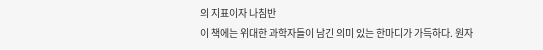의 지표이자 나침반
이 책에는 위대한 과학자들이 남긴 의미 있는 한마디가 가득하다. 원자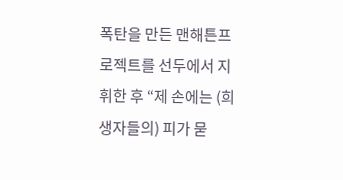폭탄을 만든 맨해튼프로젝트를 선두에서 지휘한 후 “제 손에는 (희생자들의) 피가 묻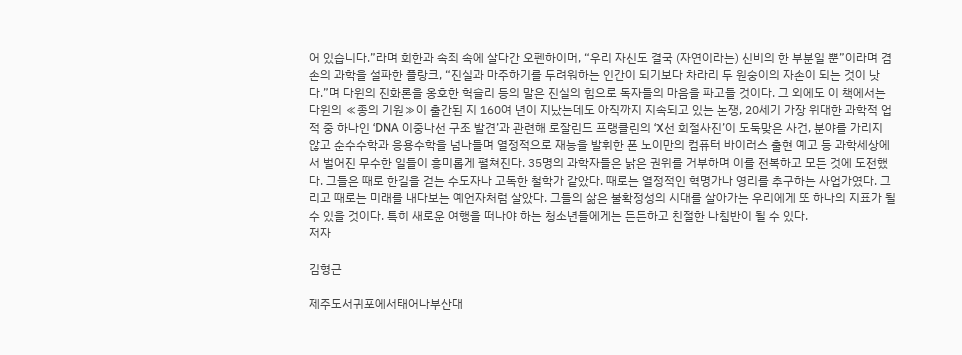어 있습니다.”라며 회한과 속죄 속에 살다간 오펜하이머, “우리 자신도 결국 (자연이라는) 신비의 한 부분일 뿐”이라며 겸손의 과학을 설파한 플랑크, “진실과 마주하기를 두려워하는 인간이 되기보다 차라리 두 원숭이의 자손이 되는 것이 낫다.”며 다윈의 진화론을 옹호한 헉슬리 등의 말은 진실의 힘으로 독자들의 마음을 파고들 것이다. 그 외에도 이 책에서는 다윈의 ≪종의 기원≫이 출간된 지 160여 년이 지났는데도 아직까지 지속되고 있는 논쟁, 20세기 가장 위대한 과학적 업적 중 하나인 ‘DNA 이중나선 구조 발견’과 관련해 로잘린드 프랭클린의 ‘X선 회절사진’이 도둑맞은 사건, 분야를 가리지 않고 순수수학과 응용수학을 넘나들며 열정적으로 재능을 발휘한 폰 노이만의 컴퓨터 바이러스 출현 예고 등 과학세상에서 벌어진 무수한 일들이 흥미롭게 펼쳐진다. 35명의 과학자들은 낡은 권위를 거부하며 이를 전복하고 모든 것에 도전했다. 그들은 때로 한길을 걷는 수도자나 고독한 철학가 같았다. 때로는 열정적인 혁명가나 영리를 추구하는 사업가였다. 그리고 때로는 미래를 내다보는 예언자처럼 살았다. 그들의 삶은 불확정성의 시대를 살아가는 우리에게 또 하나의 지표가 될 수 있을 것이다. 특히 새로운 여행을 떠나야 하는 청소년들에게는 든든하고 친절한 나침반이 될 수 있다.
저자

김형근

제주도서귀포에서태어나부산대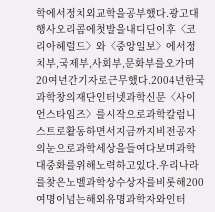학에서정치외교학을공부했다.광고대행사오리콤에첫발을내디딘이후〈코리아헤럴드〉와〈중앙일보〉에서정치부,국제부,사회부,문화부를오가며20여년간기자로근무했다.2004년한국과학창의재단인터넷과학신문〈사이언스타임즈〉를시작으로과학칼럼니스트로활동하면서지금까지비전공자의눈으로과학세상을들여다보며과학대중화를위해노력하고있다.우리나라를찾은노벨과학상수상자를비롯해200여명이넘는해외유명과학자와인터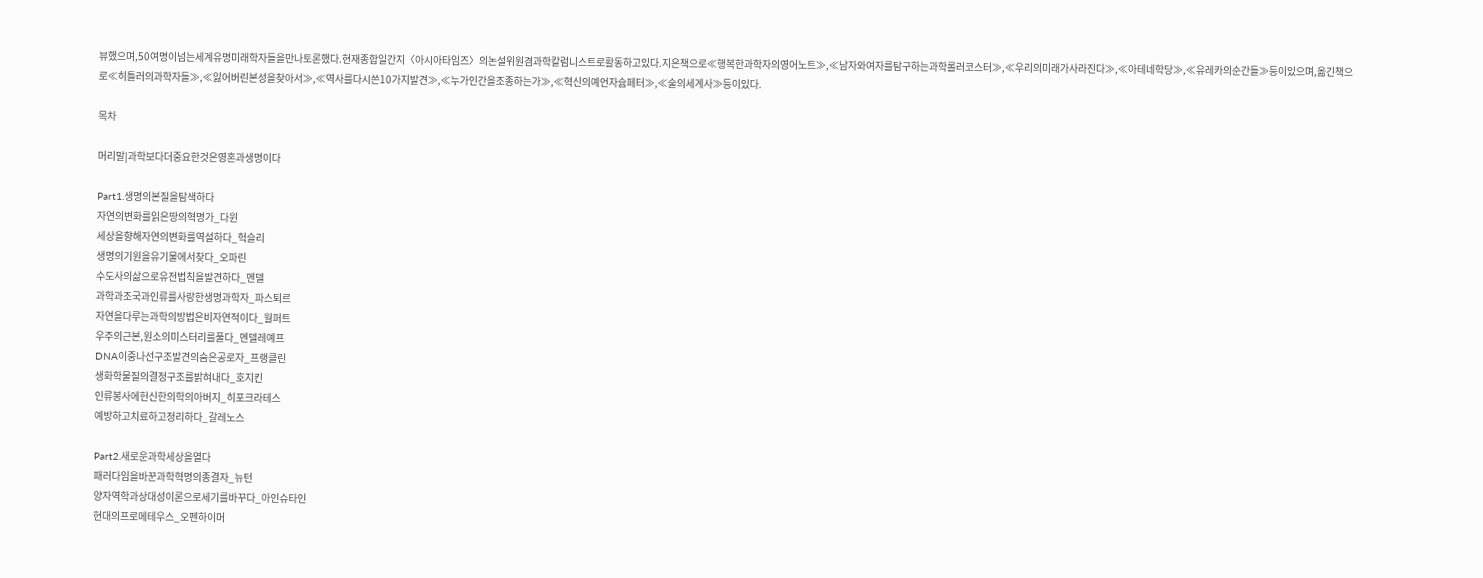뷰했으며,50여명이넘는세계유명미래학자들을만나토론했다.현재종합일간지〈아시아타임즈〉의논설위원겸과학칼럼니스트로활동하고있다.지은책으로≪행복한과학자의영어노트≫,≪남자와여자를탐구하는과학롤러코스터≫,≪우리의미래가사라진다≫,≪아테네학당≫,≪유레카의순간들≫등이있으며,옮긴책으로≪히틀러의과학자들≫,≪잃어버린본성을찾아서≫,≪역사를다시쓴10가지발견≫,≪누가인간을조종하는가≫,≪혁신의예언자슘페터≫,≪술의세계사≫등이있다.

목차

머리말|과학보다더중요한것은영혼과생명이다

Part1.생명의본질을탐색하다
자연의변화를읽은땅의혁명가_다윈
세상을향해자연의변화를역설하다_헉슬리
생명의기원을유기물에서찾다_오파린
수도사의삶으로유전법칙을발견하다_멘델
과학과조국과인류를사랑한생명과학자_파스퇴르
자연을다루는과학의방법은비자연적이다_월퍼트
우주의근본,원소의미스터리를풀다_멘델레예프
DNA이중나선구조발견의숨은공로자_프랭클린
생화학물질의결정구조를밝혀내다_호지킨
인류봉사에헌신한의학의아버지_히포크라테스
예방하고치료하고정리하다_갈레노스

Part2.새로운과학세상을열다
패러다임을바꾼과학혁명의종결자_뉴턴
양자역학과상대성이론으로세기를바꾸다_아인슈타인
현대의프로메테우스_오펜하이머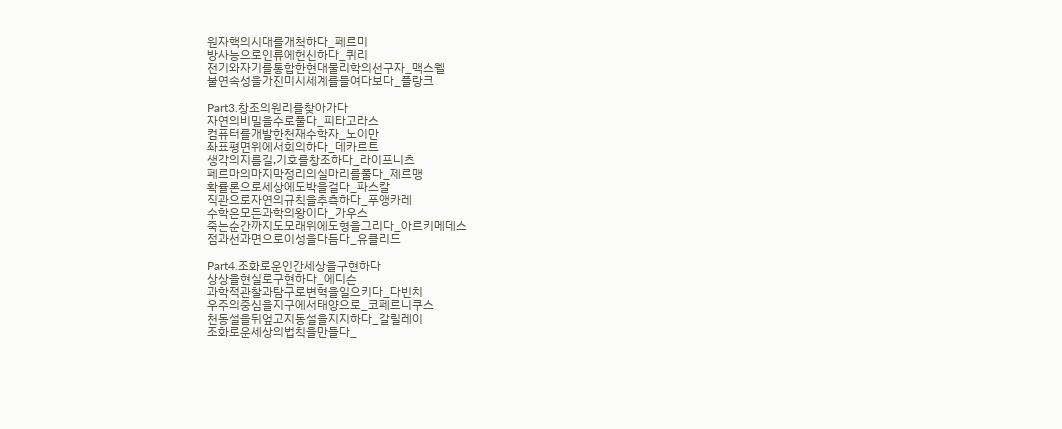원자핵의시대를개척하다_페르미
방사능으로인류에헌신하다_퀴리
전기와자기를통합한현대물리학의선구자_맥스웰
불연속성을가진미시세계를들여다보다_플랑크

Part3.창조의원리를찾아가다
자연의비밀을수로풀다_피타고라스
컴퓨터를개발한천재수학자_노이만
좌표평면위에서회의하다_데카르트
생각의지름길,기호를창조하다_라이프니츠
페르마의마지막정리의실마리를풀다_제르맹
확률론으로세상에도박을걸다_파스칼
직관으로자연의규칙을추측하다_푸앵카레
수학은모든과학의왕이다_가우스
죽는순간까지도모래위에도형을그리다_아르키메데스
점과선과면으로이성을다듬다_유클리드

Part4.조화로운인간세상을구현하다
상상을현실로구현하다_에디슨
과학적관찰과탐구로변혁을일으키다_다빈치
우주의중심을지구에서태양으로_코페르니쿠스
천동설을뒤엎고지동설을지지하다_갈릴레이
조화로운세상의법칙을만들다_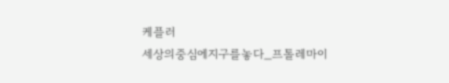케플러
세상의중심에지구를놓다_프톨레마이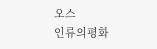오스
인류의평화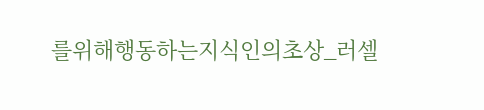를위해행동하는지식인의초상_러셀